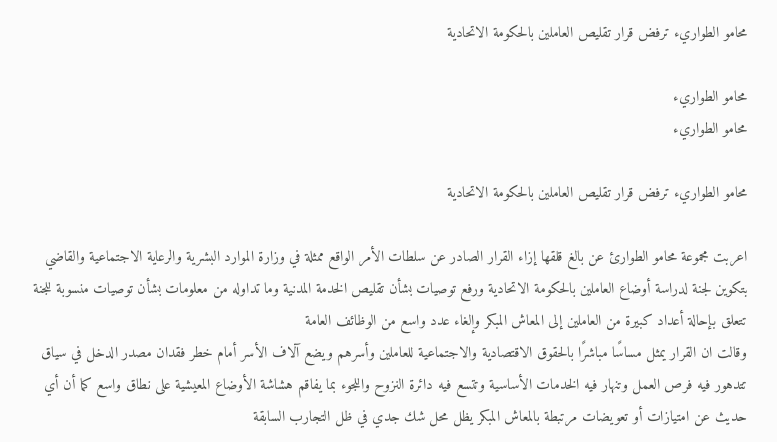محامو الطواريء ترفض قرار تقليص العاملين بالحكومة الاتحادية

محامو الطواريء
محامو الطواريء

محامو الطواريء ترفض قرار تقليص العاملين بالحكومة الاتحادية

اعربت مجموعة محامو الطوارئ عن بالغ قلقها إزاء القرار الصادر عن سلطات الأمر الواقع ممثلة في وزارة الموارد البشرية والرعاية الاجتماعية والقاضي بتكوين لجنة لدراسة أوضاع العاملين بالحكومة الاتحادية ورفع توصيات بشأن تقليص الخدمة المدنية وما تداوله من معلومات بشأن توصيات منسوبة للجنة تتعلق بإحالة أعداد كبيرة من العاملين إلى المعاش المبكر وإلغاء عدد واسع من الوظائف العامة
وقالت ان القرار يمثل مساسًا مباشرًا بالحقوق الاقتصادية والاجتماعية للعاملين وأسرهم ويضع آلاف الأسر أمام خطر فقدان مصدر الدخل في سياق تتدهور فيه فرص العمل وتنهار فيه الخدمات الأساسية وتتسع فيه دائرة النزوح واللجوء بما يفاقم هشاشة الأوضاع المعيشية على نطاق واسع كما أن أي حديث عن امتيازات أو تعويضات مرتبطة بالمعاش المبكر يظل محل شك جدي في ظل التجارب السابقة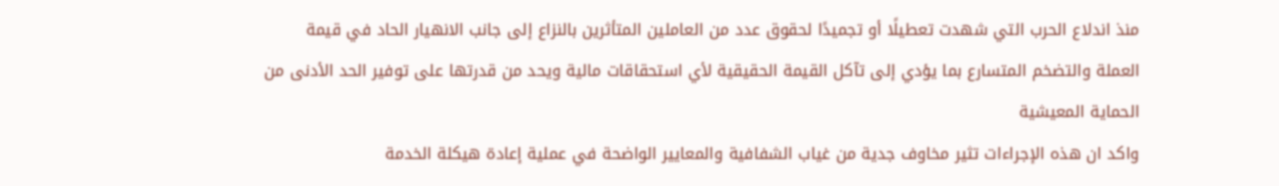منذ اندلاع الحرب التي شهدت تعطيلًا أو تجميدًا لحقوق عدد من العاملين المتأثرين بالنزاع إلى جانب الانهيار الحاد في قيمة العملة والتضخم المتسارع بما يؤدي إلى تآكل القيمة الحقيقية لأي استحقاقات مالية ويحد من قدرتها على توفير الحد الأدنى من الحماية المعيشية
واكد ان هذه الإجراءات تثير مخاوف جدية من غياب الشفافية والمعايير الواضحة في عملية إعادة هيكلة الخدمة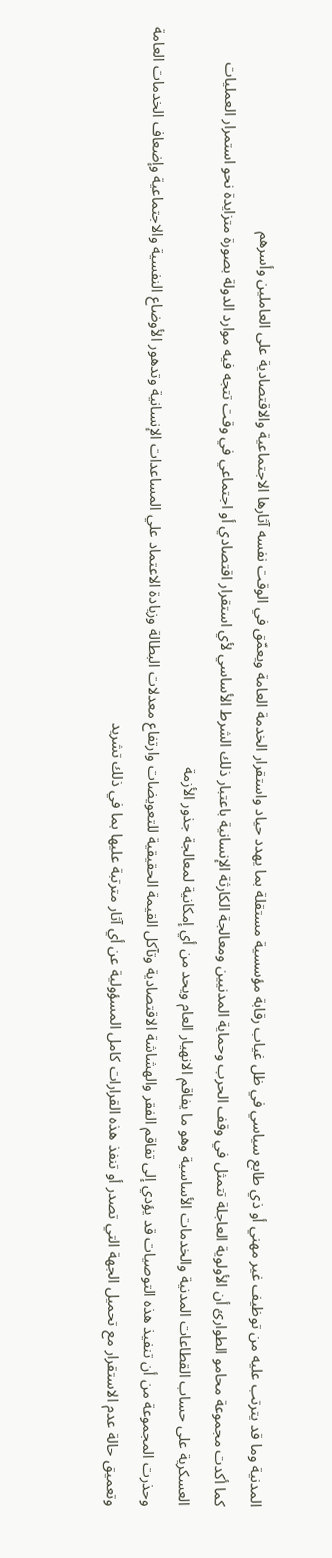المدنية وما قد يترتب عليه من توظيف غير مهني أو ذي طابع سياسي في ظل غياب رقابة مؤسسية مستقلة بما يهدد حياد واستقرار الخدمة العامة ويعمّق في الوقت نفسه آثارها الاجتماعية والاقتصادية على العاملين وأسرهم
كما أكدت مجموعة محامو الطوارئ أن الأولوية العاجلة تتمثل في وقف الحرب وحماية المدنيين ومعالجة الكارثة الإنسانية باعتبار ذلك الشرط الأساسي لأي استقرار اقتصادي أو اجتماعي في وقت تتجه فيه موارد الدولة بصورة متزايدة نحو استمرار العمليات العسكرية على حساب القطاعات المدنية والخدمات الأساسية وهو ما يفاقم الانهيار العام ويحد من أي إمكانية لمعالجة جذور الأزمة
وحذرت المجموعة من أن تنفيذ هذه التوصيات قد يؤدي إلى تفاقم الفقر والهشاشة الاقتصادية وتآكل القيمة الحقيقية للتعويضات وارتفاع معدلات البطالة وزيادة الاعتماد علي المساعدات الإنسانية وتدهور الأوضاع النفسية والاجتماعية وإضعاف الخدمات العامة وتعميق حالة عدم الاستقرار مع تحميل الجهة التي تصدر أو تنفذ هذه القرارات كامل المسؤولية عن أي آثار مترتبة عليها بما في ذلك تشريد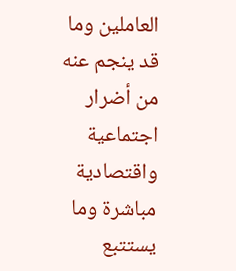العاملين وما قد ينجم عنه من أضرار اجتماعية واقتصادية مباشرة وما يستتبع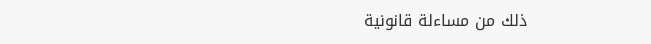ذلك من مساءلة قانونية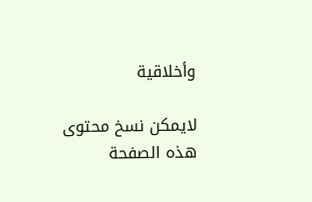وأخلاقية

لايمكن نسخ محتوى هذه الصفحة